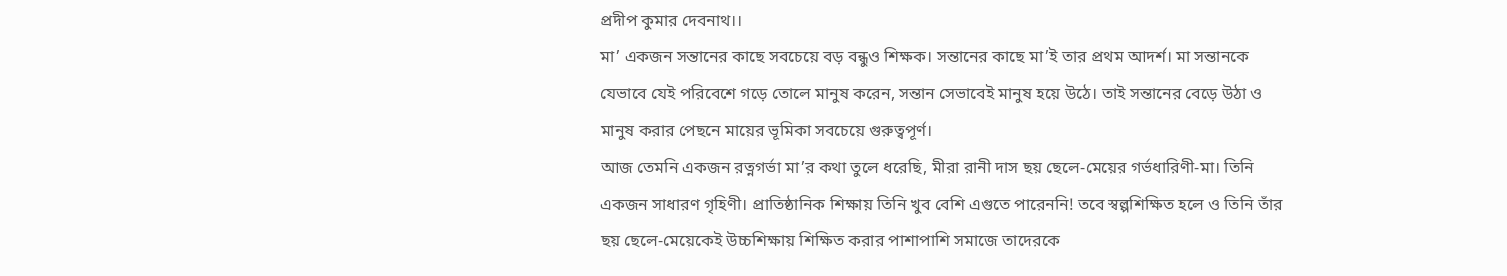প্রদীপ কুমার দেবনাথ।।
মা’ একজন সন্তানের কাছে সবচেয়ে বড় বন্ধুও শিক্ষক। সন্তানের কাছে মা’ই তার প্রথম আদর্শ। মা সন্তানকে যেভাবে যেই পরিবেশে গড়ে তোলে মানুষ করেন, সন্তান সেভাবেই মানুষ হয়ে উঠে। তাই সন্তানের বেড়ে উঠা ও মানুষ করার পেছনে মায়ের ভূমিকা সবচেয়ে গুরুত্বপূর্ণ।
আজ তেমনি একজন রত্নগর্ভা মা’র কথা তুলে ধরেছি, মীরা রানী দাস ছয় ছেলে-মেয়ের গর্ভধারিণী-মা। তিনি একজন সাধারণ গৃহিণী। প্রাতিষ্ঠানিক শিক্ষায় তিনি খুব বেশি এগুতে পারেননি! তবে স্বল্পশিক্ষিত হলে ও তিনি তাঁর ছয় ছেলে-মেয়েকেই উচ্চশিক্ষায় শিক্ষিত করার পাশাপাশি সমাজে তাদেরকে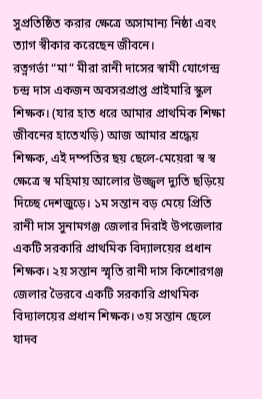সুপ্রতিষ্ঠিত করার ক্ষেত্রে অসামান্য নিষ্ঠা এবং ত্যাগ স্বীকার করেছেন জীবনে।
রত্নগর্ভা “মা” মীরা রানী দাসের স্বামী যোগেন্দ্র চন্দ্র দাস একজন অবসরপ্রাপ্ত প্রাইমারি স্কুল শিক্ষক। (যার হাত ধরে আমার প্রাথমিক শিক্ষা জীবনের হাতেখড়ি) আজ আমার শ্রদ্ধেয় শিক্ষক, এই দম্পতির ছয় ছেলে-মেয়েরা স্ব স্ব ক্ষেত্রে স্ব মহিমায় আলোর উজ্জ্বল দ্যুতি ছড়িয়ে দিচ্ছে দেশজুড়ে। ১ম সন্তান বড় মেয়ে প্রিতি রানী দাস সুনামগঞ্জ জেলার দিরাই উপজেলার একটি সরকারি প্রাথমিক বিদ্যালয়ের প্রধান শিক্ষক। ২য় সন্তান স্মৃতি রানী দাস কিশোরগঞ্জ জেলার ভৈরবে একটি সরকারি প্রাথমিক বিদ্যালয়ের প্রধান শিক্ষক। ৩য় সন্তান ছেলে যাদব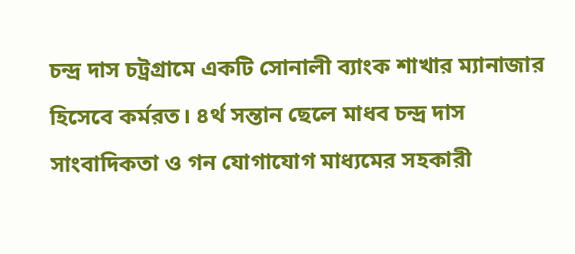চন্দ্র দাস চট্রগ্রামে একটি সোনালী ব্যাংক শাখার ম্যানাজার হিসেবে কর্মরত। ৪র্থ সন্তান ছেলে মাধব চন্দ্র দাস সাংবাদিকতা ও গন যোগাযোগ মাধ্যমের সহকারী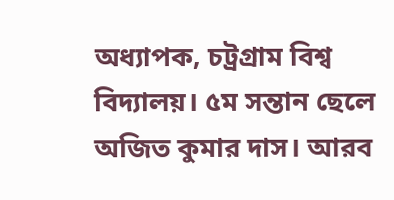অধ্যাপক, চট্রগ্রাম বিশ্ব বিদ্যালয়। ৫ম সন্তান ছেলে অজিত কুমার দাস। আরব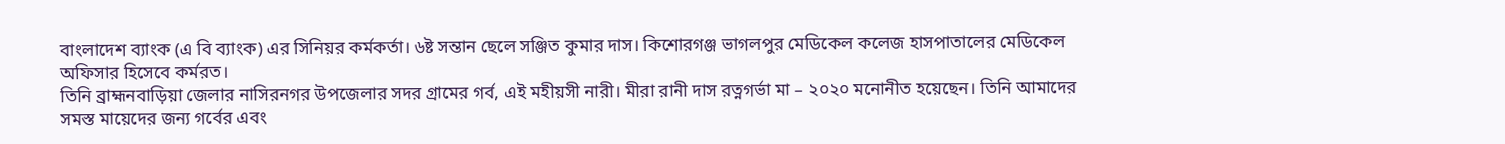বাংলাদেশ ব্যাংক (এ বি ব্যাংক) এর সিনিয়র কর্মকর্তা। ৬ষ্ট সন্তান ছেলে সঞ্জিত কুমার দাস। কিশোরগঞ্জ ভাগলপুর মেডিকেল কলেজ হাসপাতালের মেডিকেল অফিসার হিসেবে কর্মরত।
তিনি ব্রাহ্মনবাড়িয়া জেলার নাসিরনগর উপজেলার সদর গ্রামের গর্ব, এই মহীয়সী নারী। মীরা রানী দাস রত্নগর্ভা মা – ২০২০ মনোনীত হয়েছেন। তিনি আমাদের সমস্ত মায়েদের জন্য গর্বের এবং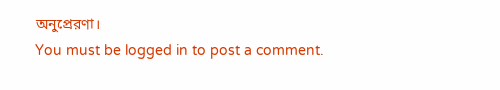অনুপ্রেরণা।
You must be logged in to post a comment.